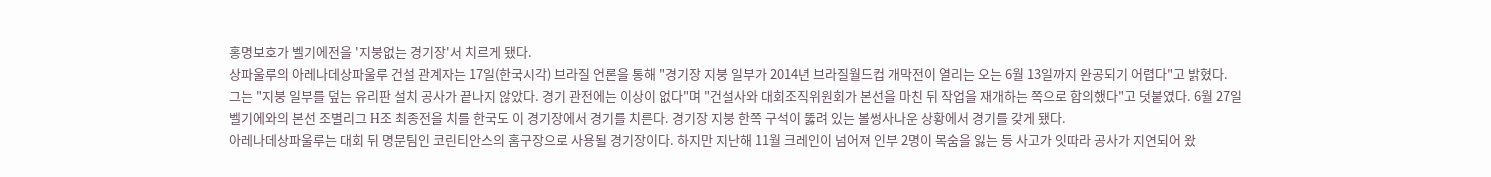홍명보호가 벨기에전을 '지붕없는 경기장'서 치르게 됐다.
상파울루의 아레나데상파울루 건설 관계자는 17일(한국시각) 브라질 언론을 통해 "경기장 지붕 일부가 2014년 브라질월드컵 개막전이 열리는 오는 6월 13일까지 완공되기 어렵다"고 밝혔다. 그는 "지붕 일부를 덮는 유리판 설치 공사가 끝나지 않았다. 경기 관전에는 이상이 없다"며 "건설사와 대회조직위원회가 본선을 마친 뒤 작업을 재개하는 쪽으로 합의했다"고 덧붙였다. 6월 27일 벨기에와의 본선 조별리그 H조 최종전을 치를 한국도 이 경기장에서 경기를 치른다. 경기장 지붕 한쪽 구석이 뚫려 있는 볼썽사나운 상황에서 경기를 갖게 됐다.
아레나데상파울루는 대회 뒤 명문팀인 코린티안스의 홈구장으로 사용될 경기장이다. 하지만 지난해 11월 크레인이 넘어져 인부 2명이 목숨을 잃는 등 사고가 잇따라 공사가 지연되어 왔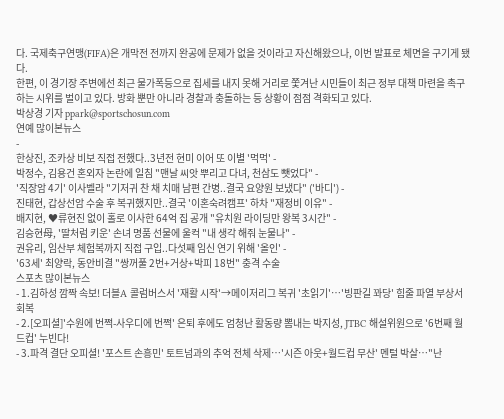다. 국제축구연맹(FIFA)은 개막전 전까지 완공에 문제가 없을 것이라고 자신해왔으나, 이번 발표로 체면을 구기게 됐다.
한편, 이 경기장 주변에선 최근 물가폭등으로 집세를 내지 못해 거리로 쫓겨난 시민들이 최근 정부 대책 마련을 촉구하는 시위를 벌이고 있다. 방화 뿐만 아니라 경찰과 충돌하는 등 상황이 점점 격화되고 있다.
박상경 기자 ppark@sportschosun.com
연예 많이본뉴스
-
한상진, 조카상 비보 직접 전했다..3년전 현미 이어 또 이별 '먹먹' -
박정수, 김용건 혼외자 논란에 일침 "맨날 씨앗 뿌리고 다녀, 천삼도 뺏었다" -
'직장암 4기' 이사벨라 "기저귀 찬 채 치매 남편 간병..결국 요양원 보냈다" ('바디') -
진태현, 갑상선암 수술 후 복귀했지만..결국 '이혼숙려캠프' 하차 "재정비 이유" -
배지현, ♥류현진 없이 홀로 이사한 64억 집 공개 "유치원 라이딩만 왕복 3시간" -
김승현母, '딸처럼 키운' 손녀 명품 선물에 울컥 "내 생각 해줘 눈물나" -
권유리, 임산부 체험복까지 직접 구입..다섯째 임신 연기 위해 '올인' -
'63세' 최양락, 동안비결 "쌍꺼풀 2번+거상+박피 18번" 충격 수술
스포츠 많이본뉴스
- 1.김하성 깜짝 속보! 더블A 콜럼버스서 '재활 시작'→메이저리그 복귀 '초읽기'…'빙판길 꽈당' 힘줄 파열 부상서 회복
- 2.[오피셜]'수원에 번쩍-사우디에 번쩍' 은퇴 후에도 엄청난 활동량 뽐내는 박지성, JTBC 해설위원으로 '6번째 월드컵' 누빈다!
- 3.파격 결단 오피셜! '포스트 손흥민' 토트넘과의 추억 전체 삭제…'시즌 아웃+월드컵 무산' 멘털 박살…"난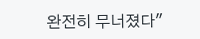완전히 무너졌다"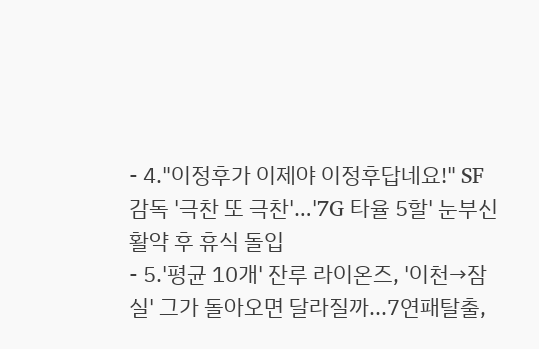- 4."이정후가 이제야 이정후답네요!" SF 감독 '극찬 또 극찬'…'7G 타율 5할' 눈부신 활약 후 휴식 돌입
- 5.'평균 10개' 잔루 라이온즈, '이천→잠실' 그가 돌아오면 달라질까...7연패탈출,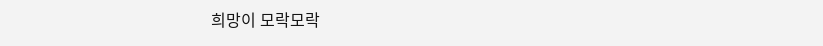희망이 모락모락